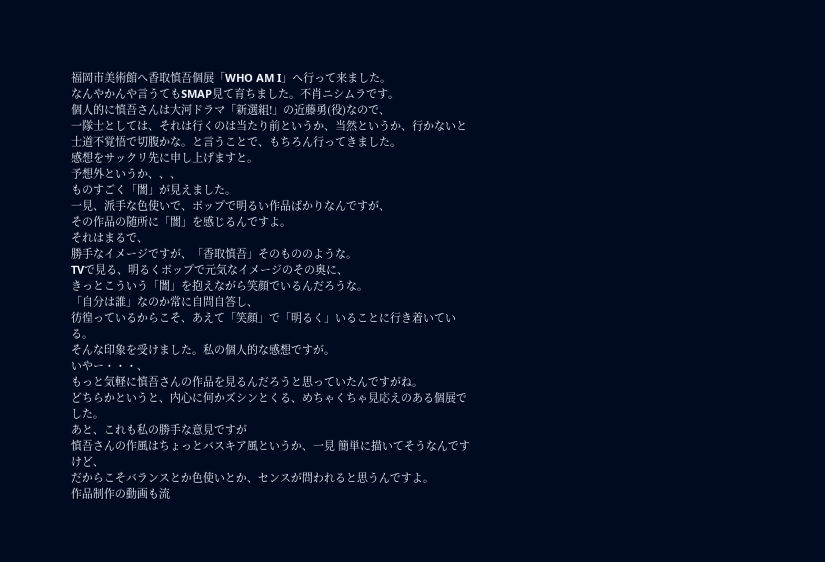福岡市美術館へ香取慎吾個展「WHO AM I」へ行って来ました。
なんやかんや言うてもSMAP見て育ちました。不肖ニシムラです。
個人的に慎吾さんは大河ドラマ「新選組!」の近藤勇(役)なので、
一隊士としては、それは行くのは当たり前というか、当然というか、行かないと士道不覚悟で切腹かな。と言うことで、もちろん行ってきました。
感想をサックリ先に申し上げますと。
予想外というか、、、
ものすごく「闇」が見えました。
一見、派手な色使いで、ポップで明るい作品ばかりなんですが、
その作品の随所に「闇」を感じるんですよ。
それはまるで、
勝手なイメージですが、「香取慎吾」そのもののような。
TVで見る、明るくポップで元気なイメージのその奥に、
きっとこういう「闇」を抱えながら笑顔でいるんだろうな。
「自分は誰」なのか常に自問自答し、
彷徨っているからこそ、あえて「笑顔」で「明るく」いることに行き着いている。
そんな印象を受けました。私の個人的な感想ですが。
いやー・・・、
もっと気軽に慎吾さんの作品を見るんだろうと思っていたんですがね。
どちらかというと、内心に何かズシンとくる、めちゃくちゃ見応えのある個展でした。
あと、これも私の勝手な意見ですが
慎吾さんの作風はちょっとバスキア風というか、一見 簡単に描いてそうなんですけど、
だからこそバランスとか色使いとか、センスが問われると思うんですよ。
作品制作の動画も流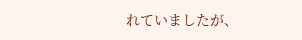れていましたが、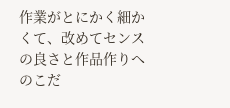作業がとにかく細かくて、改めてセンスの良さと作品作りへのこだ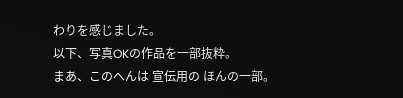わりを感じました。
以下、写真OKの作品を一部抜粋。
まあ、このへんは 宣伝用の ほんの一部。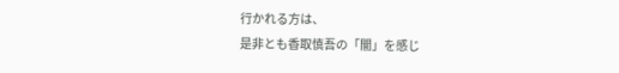行かれる方は、
是非とも香取慎吾の「闇」を感じ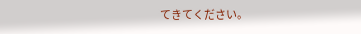てきてください。